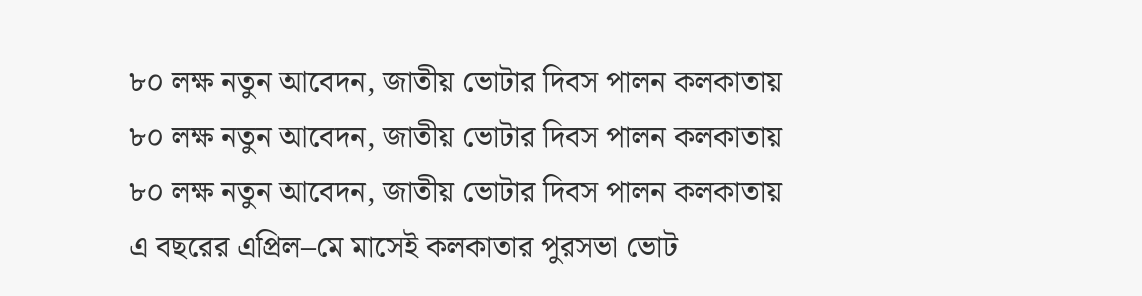৮০ লক্ষ নতুন আবেদন, জাতীয় ভোটার দিবস পালন কলকাতায়
৮০ লক্ষ নতুন আবেদন, জাতীয় ভোটার দিবস পালন কলকাতায়
৮০ লক্ষ নতুন আবেদন, জাতীয় ভোটার দিবস পালন কলকাতায়
এ বছরের এপ্রিল–মে মাসেই কলকাতার পুরসভা ভোট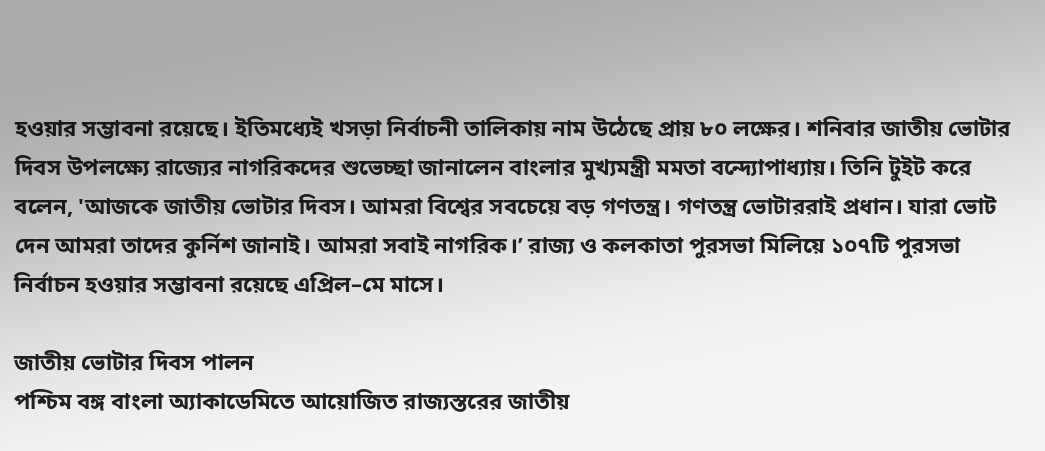হওয়ার সম্ভাবনা রয়েছে। ইতিমধ্যেই খসড়া নির্বাচনী তালিকায় নাম উঠেছে প্রায় ৮০ লক্ষের। শনিবার জাতীয় ভোটার দিবস উপলক্ষ্যে রাজ্যের নাগরিকদের শুভেচ্ছা জানালেন বাংলার মুখ্যমন্ত্রী মমতা বন্দ্যোপাধ্যায়। তিনি টুইট করে বলেন, 'আজকে জাতীয় ভোটার দিবস। আমরা বিশ্বের সবচেয়ে বড় গণতন্ত্র। গণতন্ত্র ভোটাররাই প্রধান। যারা ভোট দেন আমরা তাদের কুর্নিশ জানাই। আমরা সবাই নাগরিক।’ রাজ্য ও কলকাতা পুরসভা মিলিয়ে ১০৭টি পুরসভা নির্বাচন হওয়ার সম্ভাবনা রয়েছে এপ্রিল–মে মাসে।

জাতীয় ভোটার দিবস পালন
পশ্চিম বঙ্গ বাংলা অ্যাকাডেমিতে আয়োজিত রাজ্যস্তরের জাতীয়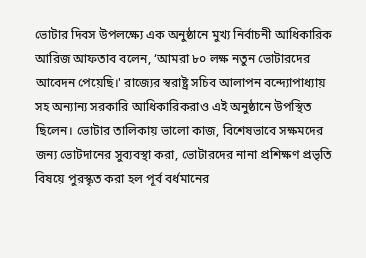ভোটার দিবস উপলক্ষ্যে এক অনুষ্ঠানে মুখ্য নির্বাচনী আধিকারিক আরিজ আফতাব বলেন, ‘আমরা ৮০ লক্ষ নতুন ভোটারদের আবেদন পেয়েছি।' রাজ্যের স্বরাষ্ট্র সচিব আলাপন বন্দ্যোপাধ্যায় সহ অন্যান্য সরকারি আধিকারিকরাও এই অনুষ্ঠানে উপস্থিত ছিলেন। ভোটার তালিকায় ভালো কাজ, বিশেষভাবে সক্ষমদের জন্য ভোটদানের সুব্যবস্থা করা, ভোটারদের নানা প্রশিক্ষণ প্রভৃতি বিষয়ে পুরস্কৃত করা হল পূর্ব বর্ধমানের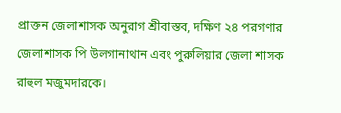প্রাক্তন জেলাশাসক অনুরাগ শ্রীবাস্তব, দক্ষিণ ২৪ পরগণার জেলাশাসক পি উলগানাথান এবং পুরুলিয়ার জেলা শাসক রাহুল মজুমদারকে।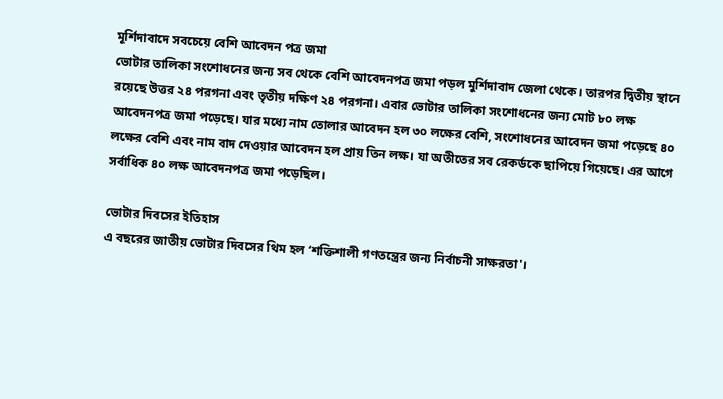মূর্শিদাবাদে সবচেয়ে বেশি আবেদন পত্র জমা
ভোটার তালিকা সংশোধনের জন্য সব থেকে বেশি আবেদনপত্র জমা পড়ল মুর্শিদাবাদ জেলা থেকে। তারপর দ্বিতীয় স্থানে রয়েছে উত্তর ২৪ পরগনা এবং তৃতীয় দক্ষিণ ২৪ পরগনা। এবার ভোটার তালিকা সংশোধনের জন্য মোট ৮০ লক্ষ আবেদনপত্র জমা পড়েছে। যার মধ্যে নাম তোলার আবেদন হল ৩০ লক্ষের বেশি, সংশোধনের আবেদন জমা পড়েছে ৪০ লক্ষের বেশি এবং নাম বাদ দেওয়ার আবেদন হল প্রায় তিন লক্ষ। যা অতীতের সব রেকর্ডকে ছাপিয়ে গিয়েছে। এর আগে সর্বাধিক ৪০ লক্ষ আবেদনপত্র জমা পড়েছিল।

ভোটার দিবসের ইতিহাস
এ বছরের জাতীয় ভোটার দিবসের থিম হল ‘শক্তিশালী গণতন্ত্রের জন্য নির্বাচনী সাক্ষরতা'।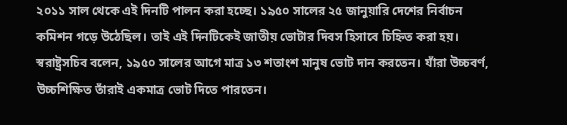২০১১ সাল থেকে এই দিনটি পালন করা হচ্ছে। ১৯৫০ সালের ২৫ জানুয়ারি দেশের নির্বাচন কমিশন গড়ে উঠেছিল। তাই এই দিনটিকেই জাতীয় ভোটার দিবস হিসাবে চিহ্নিত করা হয়। স্বরাষ্ট্রসচিব বলেন, ১৯৫০ সালের আগে মাত্র ১৩ শতাংশ মানুষ ভোট দান করতেন। যাঁরা উচ্চবর্ণ, উচ্চশিক্ষিত তাঁরাই একমাত্র ভোট দিতে পারতেন।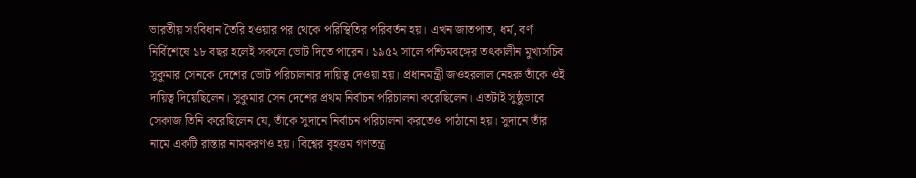ভারতীয় সংবিধান তৈরি হওয়ার পর থেকে পরিস্থিতির পরিবর্তন হয়। এখন জাতপাত, ধর্ম, বর্ণ নির্বিশেষে ১৮ বছর হলেই সকলে ভোট দিতে পারেন। ১৯৫২ সালে পশ্চিমবঙ্গের তৎকালীন মুখ্যসচিব সুকুমার সেনকে দেশের ভোট পরিচালনার দায়িত্ব দেওয়া হয়। প্রধানমন্ত্রী জওহরলাল নেহরু তাঁকে ওই দায়িত্ব দিয়েছিলেন। সুকুমার সেন দেশের প্রথম নির্বাচন পরিচালনা করেছিলেন। এতটাই সুষ্ঠুভাবে সেকাজ তিনি করেছিলেন যে, তাঁকে সুদানে নির্বাচন পরিচালনা করতেও পাঠানো হয়। সুদানে তাঁর নামে একটি রাস্তার নামকরণও হয়। বিশ্বের বৃহত্তম গণতন্ত্র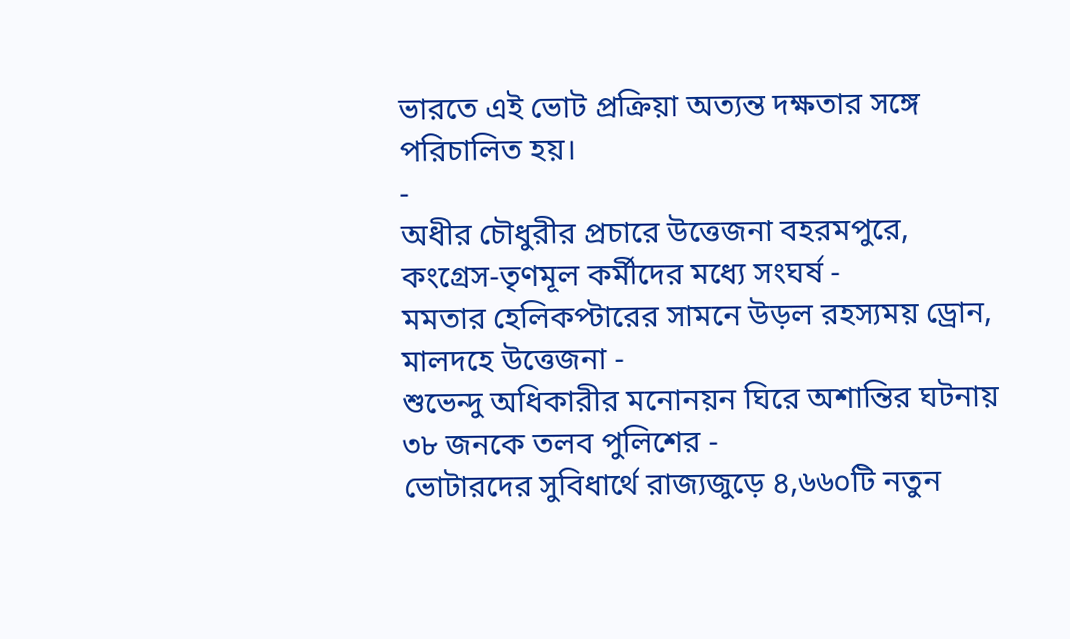ভারতে এই ভোট প্রক্রিয়া অত্যন্ত দক্ষতার সঙ্গে পরিচালিত হয়।
-
অধীর চৌধুরীর প্রচারে উত্তেজনা বহরমপুরে, কংগ্রেস-তৃণমূল কর্মীদের মধ্যে সংঘর্ষ -
মমতার হেলিকপ্টারের সামনে উড়ল রহস্যময় ড্রোন, মালদহে উত্তেজনা -
শুভেন্দু অধিকারীর মনোনয়ন ঘিরে অশান্তির ঘটনায় ৩৮ জনকে তলব পুলিশের -
ভোটারদের সুবিধার্থে রাজ্যজুড়ে ৪,৬৬০টি নতুন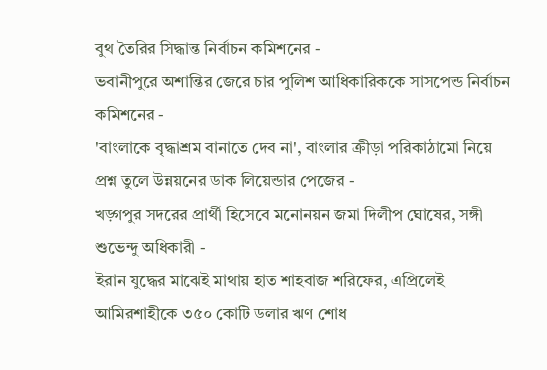বুথ তৈরির সিদ্ধান্ত নির্বাচন কমিশনের -
ভবানীপুরে অশান্তির জেরে চার পুলিশ আধিকারিককে সাসপেন্ড নির্বাচন কমিশনের -
'বাংলাকে বৃদ্ধাশ্রম বানাতে দেব না', বাংলার ক্রীড়া পরিকাঠামো নিয়ে প্রশ্ন তুলে উন্নয়নের ডাক লিয়েন্ডার পেজের -
খড়্গপুর সদরের প্রার্থী হিসেবে মনোনয়ন জমা দিলীপ ঘোষের, সঙ্গী শুভেন্দু অধিকারী -
ইরান যুদ্ধের মাঝেই মাথায় হাত শাহবাজ শরিফের, এপ্রিলেই আমিরশাহীকে ৩৫০ কোটি ডলার ঋণ শোধ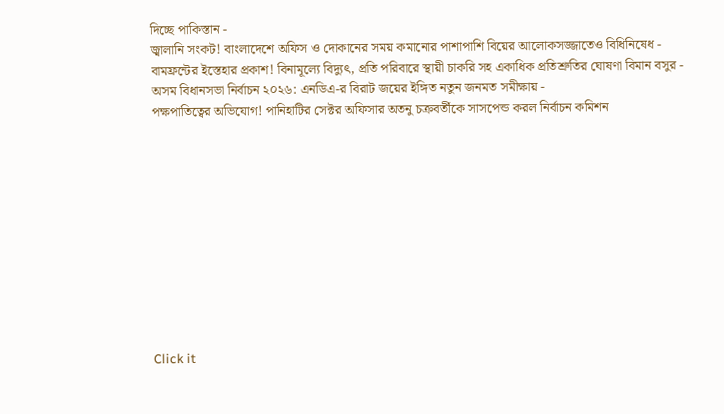দিচ্ছে পাকিস্তান -
জ্বালানি সংকট! বাংলাদেশে অফিস ও দোকানের সময় কমানোর পাশাপাশি বিয়ের আলোকসজ্জাতেও বিধিনিষেধ -
বামফ্রন্টের ইস্তেহার প্রকাশ! বিনামূল্যে বিদ্যুৎ, প্রতি পরিবারে স্থায়ী চাকরি সহ একাধিক প্রতিশ্রুতির ঘোষণা বিমান বসুর -
অসম বিধানসভা নির্বাচন ২০২৬: এনডিএ-র বিরাট জয়ের ইঙ্গিত নতুন জনমত সমীক্ষায় -
পক্ষপাতিত্বের অভিযোগ! পানিহাটির সেক্টর অফিসার অতনু চক্রবর্তীকে সাসপেন্ড করল নির্বাচন কমিশন











Click it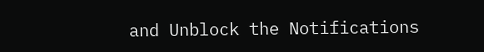and Unblock the Notifications